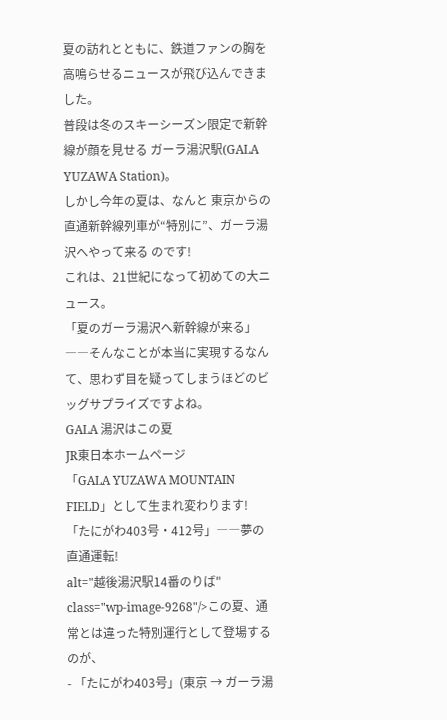夏の訪れとともに、鉄道ファンの胸を高鳴らせるニュースが飛び込んできました。
普段は冬のスキーシーズン限定で新幹線が顔を見せる ガーラ湯沢駅(GALA YUZAWA Station)。
しかし今年の夏は、なんと 東京からの直通新幹線列車が“特別に”、ガーラ湯沢へやって来る のです!
これは、21世紀になって初めての大ニュース。
「夏のガーラ湯沢へ新幹線が来る」――そんなことが本当に実現するなんて、思わず目を疑ってしまうほどのビッグサプライズですよね。
GALA 湯沢はこの夏
JR東日本ホームページ
「GALA YUZAWA MOUNTAIN FIELD」として生まれ変わります!
「たにがわ403号・412号」――夢の直通運転!
alt="越後湯沢駅14番のりば" class="wp-image-9268"/>この夏、通常とは違った特別運行として登場するのが、
- 「たにがわ403号」(東京 → ガーラ湯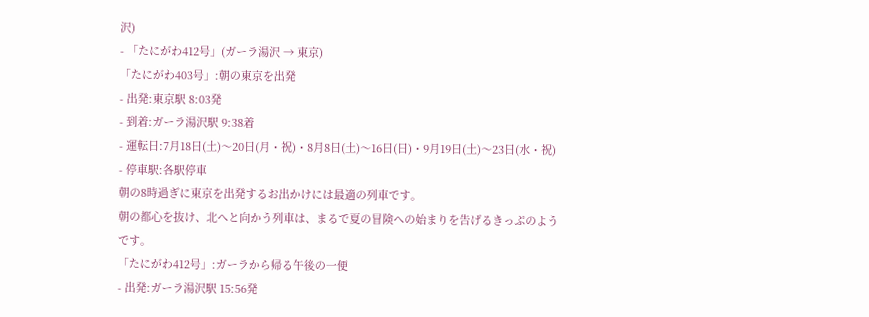沢)
- 「たにがわ412号」(ガーラ湯沢 → 東京)
「たにがわ403号」:朝の東京を出発
- 出発:東京駅 8:03発
- 到着:ガーラ湯沢駅 9:38着
- 運転日:7月18日(土)〜20日(月・祝)・8月8日(土)〜16日(日)・9月19日(土)〜23日(水・祝)
- 停車駅:各駅停車
朝の8時過ぎに東京を出発するお出かけには最適の列車です。
朝の都心を抜け、北へと向かう列車は、まるで夏の冒険への始まりを告げるきっぷのようです。
「たにがわ412号」:ガーラから帰る午後の一便
- 出発:ガーラ湯沢駅 15:56発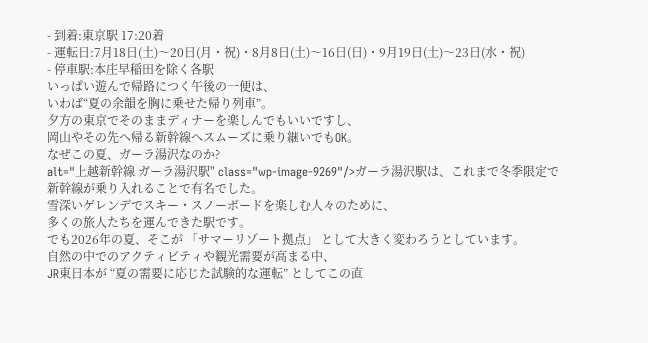- 到着:東京駅 17:20着
- 運転日:7月18日(土)〜20日(月・祝)・8月8日(土)〜16日(日)・9月19日(土)〜23日(水・祝)
- 停車駅:本庄早稲田を除く各駅
いっぱい遊んで帰路につく午後の一便は、
いわば“夏の余韻を胸に乗せた帰り列車”。
夕方の東京でそのままディナーを楽しんでもいいですし、
岡山やその先へ帰る新幹線へスムーズに乗り継いでもOK。
なぜこの夏、ガーラ湯沢なのか?
alt="上越新幹線 ガーラ湯沢駅" class="wp-image-9269"/>ガーラ湯沢駅は、これまで冬季限定で新幹線が乗り入れることで有名でした。
雪深いゲレンデでスキー・スノーボードを楽しむ人々のために、
多くの旅人たちを運んできた駅です。
でも2026年の夏、そこが 「サマーリゾート拠点」 として大きく変わろうとしています。
自然の中でのアクティビティや観光需要が高まる中、
JR東日本が “夏の需要に応じた試験的な運転” としてこの直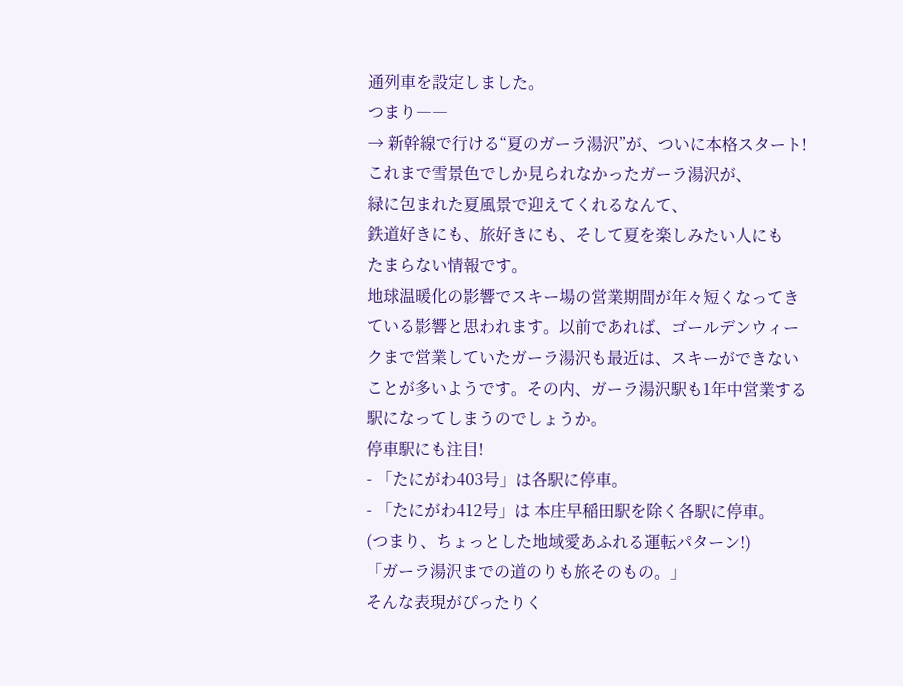通列車を設定しました。
つまり――
→ 新幹線で行ける“夏のガーラ湯沢”が、ついに本格スタート!
これまで雪景色でしか見られなかったガーラ湯沢が、
緑に包まれた夏風景で迎えてくれるなんて、
鉄道好きにも、旅好きにも、そして夏を楽しみたい人にも
たまらない情報です。
地球温暖化の影響でスキー場の営業期間が年々短くなってきている影響と思われます。以前であれば、ゴールデンウィークまで営業していたガーラ湯沢も最近は、スキーができないことが多いようです。その内、ガーラ湯沢駅も1年中営業する駅になってしまうのでしょうか。
停車駅にも注目!
- 「たにがわ403号」は各駅に停車。
- 「たにがわ412号」は 本庄早稲田駅を除く各駅に停車。
(つまり、ちょっとした地域愛あふれる運転パターン!)
「ガーラ湯沢までの道のりも旅そのもの。」
そんな表現がぴったりく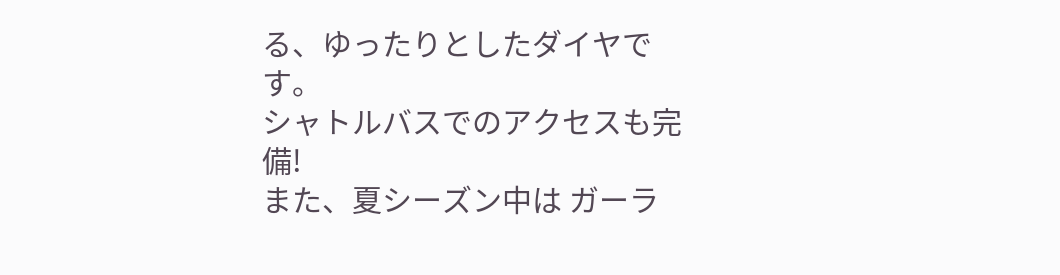る、ゆったりとしたダイヤです。
シャトルバスでのアクセスも完備!
また、夏シーズン中は ガーラ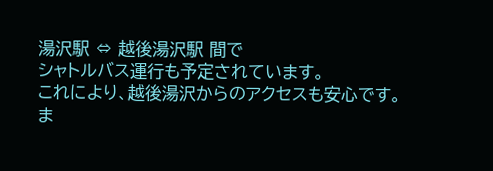湯沢駅 ⇔ 越後湯沢駅 間で
シャトルバス運行も予定されています。
これにより、越後湯沢からのアクセスも安心です。
ま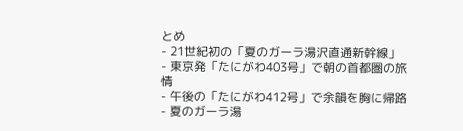とめ
- 21世紀初の「夏のガーラ湯沢直通新幹線」
- 東京発「たにがわ403号」で朝の首都圏の旅情
- 午後の「たにがわ412号」で余韻を胸に帰路
- 夏のガーラ湯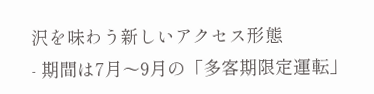沢を味わう新しいアクセス形態
- 期間は7月〜9月の「多客期限定運転」